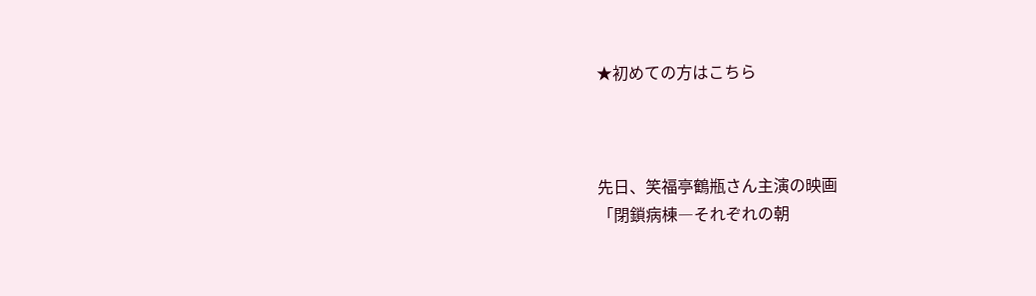★初めての方はこちら



先日、笑福亭鶴瓶さん主演の映画
「閉鎖病棟―それぞれの朝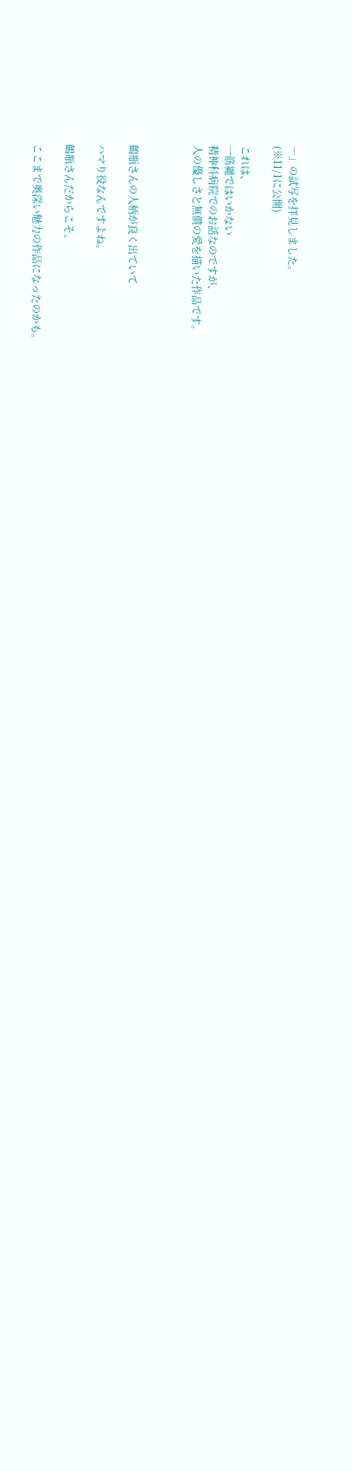―」の試写を拝見しました。
(※11/1に公開)

これは、
一筋縄ではいかない
精神科病院でのお話なのですが、
人の優しさと無償の愛を描いた作品です。



鶴瓶さんの人柄が良く出ていて

ハマり役なんですよね。

鶴瓶さんだからこそ、

ここまで奥深い魅力の作品になったのかも。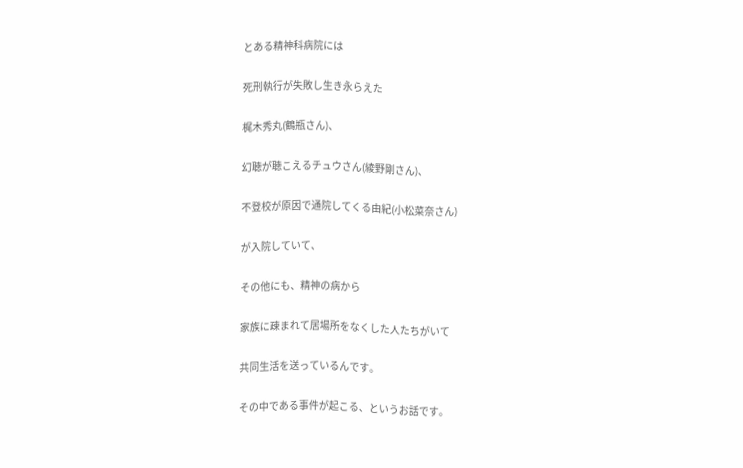とある精神科病院には

死刑執行が失敗し生き永らえた

梶木秀丸(鶴瓶さん)、

幻聴が聴こえるチュウさん(綾野剛さん)、

不登校が原因で通院してくる由紀(小松菜奈さん)

が入院していて、

その他にも、精神の病から

家族に疎まれて居場所をなくした人たちがいて

共同生活を送っているんです。

その中である事件が起こる、というお話です。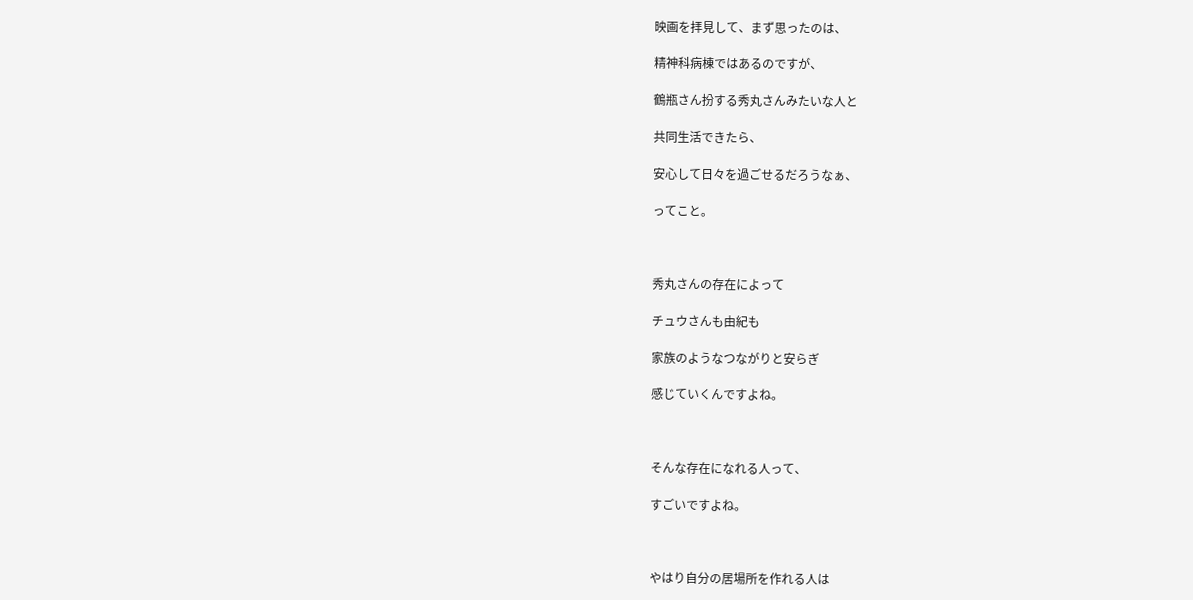映画を拝見して、まず思ったのは、

精神科病棟ではあるのですが、

鶴瓶さん扮する秀丸さんみたいな人と

共同生活できたら、

安心して日々を過ごせるだろうなぁ、

ってこと。



秀丸さんの存在によって

チュウさんも由紀も

家族のようなつながりと安らぎ

感じていくんですよね。



そんな存在になれる人って、

すごいですよね。



やはり自分の居場所を作れる人は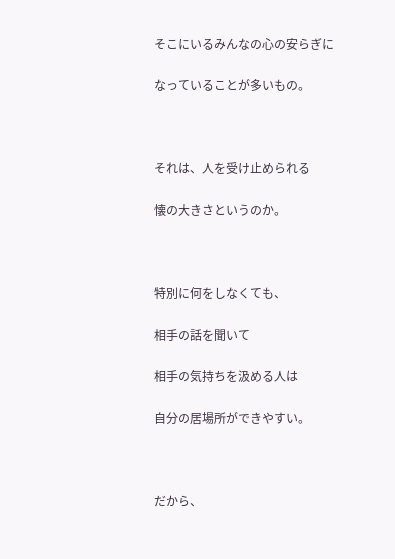そこにいるみんなの心の安らぎに

なっていることが多いもの。



それは、人を受け止められる

懐の大きさというのか。



特別に何をしなくても、

相手の話を聞いて

相手の気持ちを汲める人は

自分の居場所ができやすい。



だから、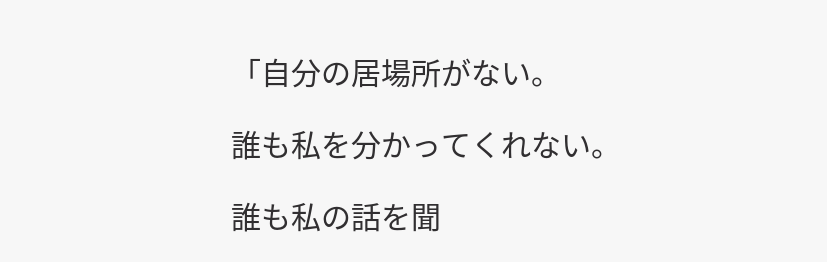「自分の居場所がない。

誰も私を分かってくれない。

誰も私の話を聞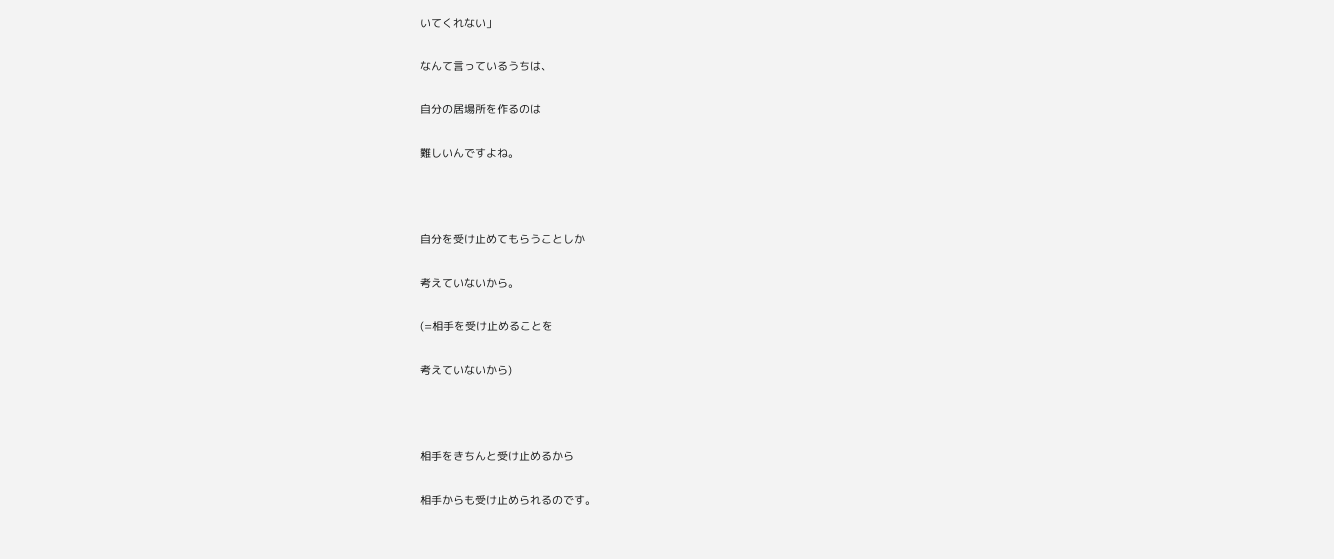いてくれない」

なんて言っているうちは、

自分の居場所を作るのは

難しいんですよね。



自分を受け止めてもらうことしか

考えていないから。

(=相手を受け止めることを

考えていないから)



相手をきちんと受け止めるから

相手からも受け止められるのです。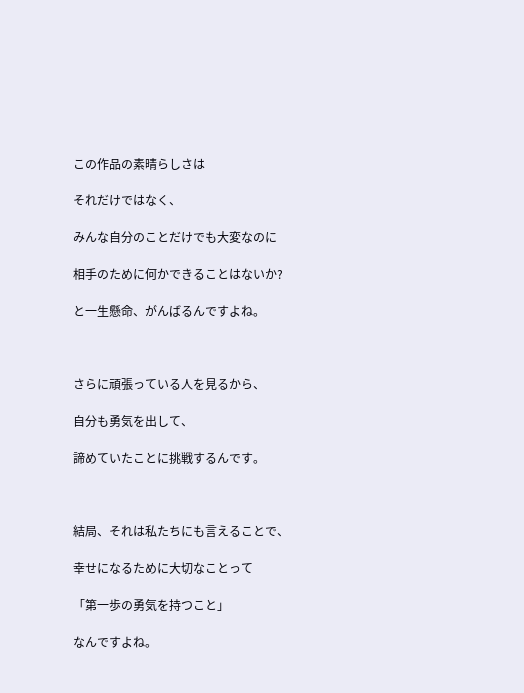この作品の素晴らしさは

それだけではなく、

みんな自分のことだけでも大変なのに

相手のために何かできることはないか?

と一生懸命、がんばるんですよね。



さらに頑張っている人を見るから、

自分も勇気を出して、

諦めていたことに挑戦するんです。



結局、それは私たちにも言えることで、

幸せになるために大切なことって

「第一歩の勇気を持つこと」

なんですよね。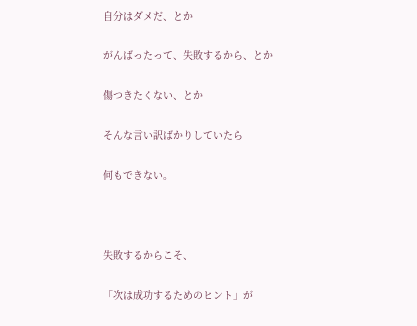自分はダメだ、とか

がんばったって、失敗するから、とか

傷つきたくない、とか

そんな言い訳ばかりしていたら

何もできない。



失敗するからこそ、

「次は成功するためのヒント」が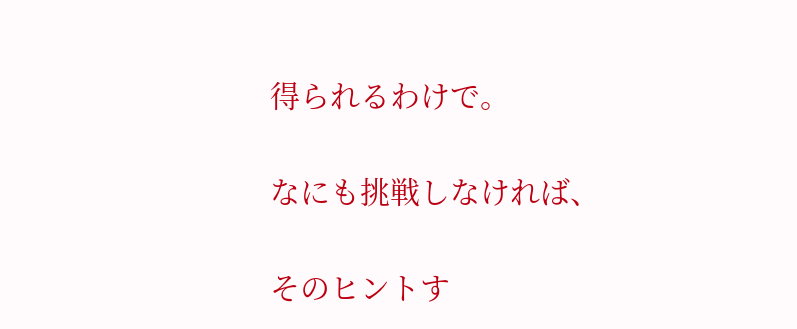得られるわけで。

なにも挑戦しなければ、

そのヒントす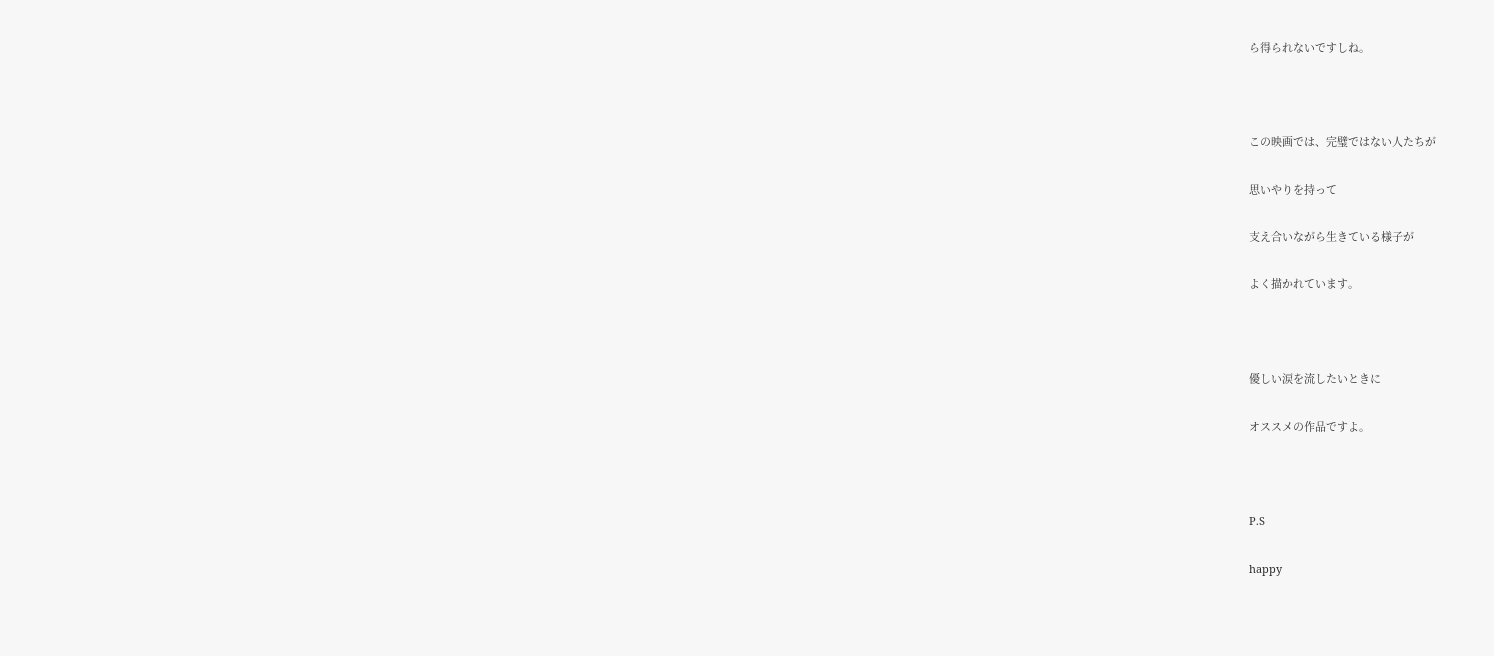ら得られないですしね。



この映画では、完璧ではない人たちが

思いやりを持って

支え合いながら生きている様子が

よく描かれています。



優しい涙を流したいときに

オススメの作品ですよ。



P.S

happy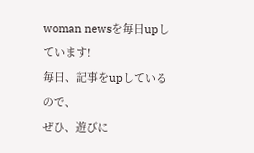woman newsを毎日upしています!
毎日、記事をupしているので、
ぜひ、遊びに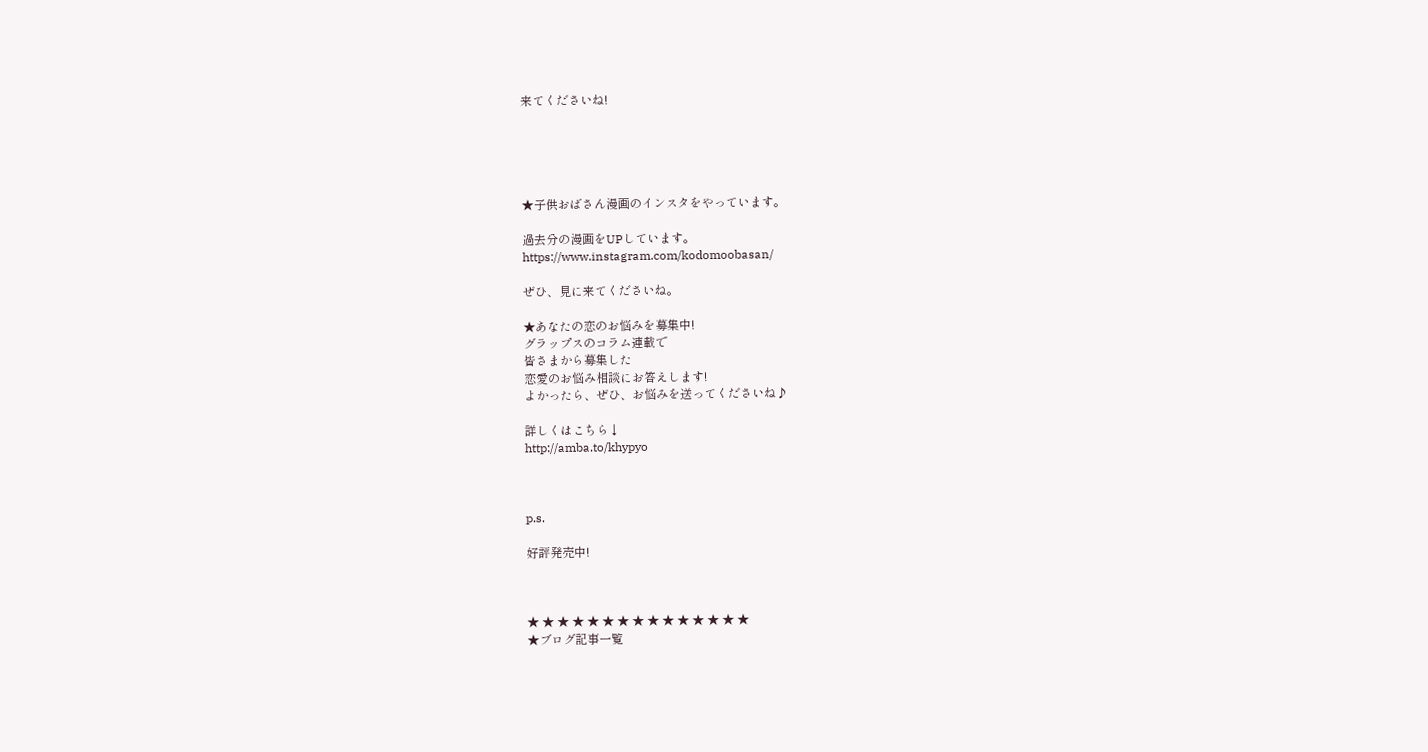来てくださいね!





★子供おばさん漫画のインスタをやっています。

過去分の漫画をUPしています。
https://www.instagram.com/kodomoobasan/

ぜひ、見に来てくださいね。

★あなたの恋のお悩みを募集中!
グラップスのコラム連載で
皆さまから募集した
恋愛のお悩み相談にお答えします!
よかったら、ぜひ、お悩みを送ってくださいね♪

詳しくはこちら↓
http://amba.to/khypyo



p.s.

好評発売中!



★ ★ ★ ★ ★ ★ ★ ★ ★ ★ ★ ★ ★ ★ ★
★ブログ記事一覧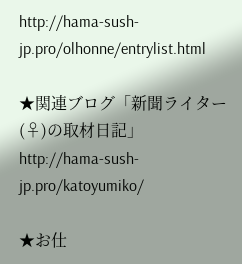http://hama-sush-jp.pro/olhonne/entrylist.html

★関連ブログ「新聞ライター(♀)の取材日記」
http://hama-sush-jp.pro/katoyumiko/

★お仕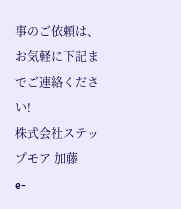事のご依頼は、お気軽に下記までご連絡ください!
株式会社ステップモア 加藤
e-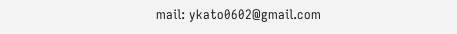mail: ykato0602@gmail.com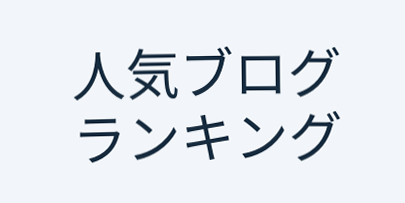人気ブログランキング